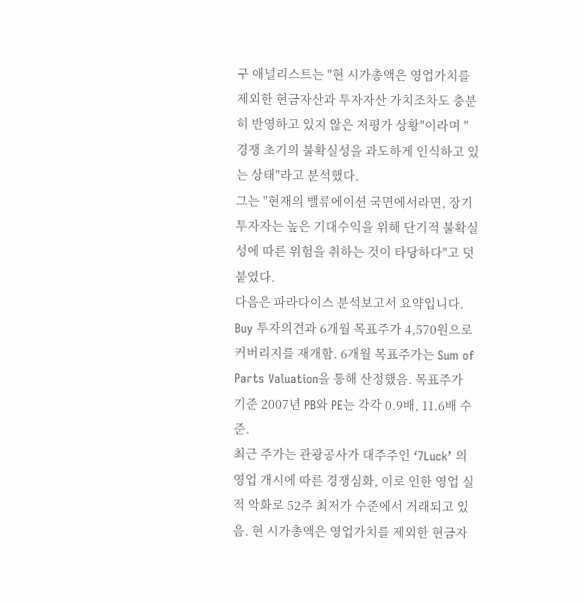구 애널리스트는 "현 시가총액은 영업가치를 제외한 현금자산과 투자자산 가치조차도 충분히 반영하고 있지 않은 저평가 상황"이라며 "경쟁 초기의 불확실성을 과도하게 인식하고 있는 상태"라고 분석했다.
그는 "현재의 밸류에이션 국면에서라면, 장기투자자는 높은 기대수익을 위해 단기적 불확실성에 따른 위험을 취하는 것이 타당하다"고 덧붙였다.
다음은 파라다이스 분석보고서 요약입니다.
Buy 투자의견과 6개월 목표주가 4,570원으로 커버리지를 재개함. 6개월 목표주가는 Sum of Parts Valuation을 통해 산정했음. 목표주가 기준 2007년 PB와 PE는 각각 0.9배, 11.6배 수준.
최근 주가는 관광공사가 대주주인 ‘7Luck’ 의 영업 개시에 따른 경쟁심화, 이로 인한 영업 실적 악화로 52주 최저가 수준에서 거래되고 있음. 현 시가총액은 영업가치를 제외한 현금자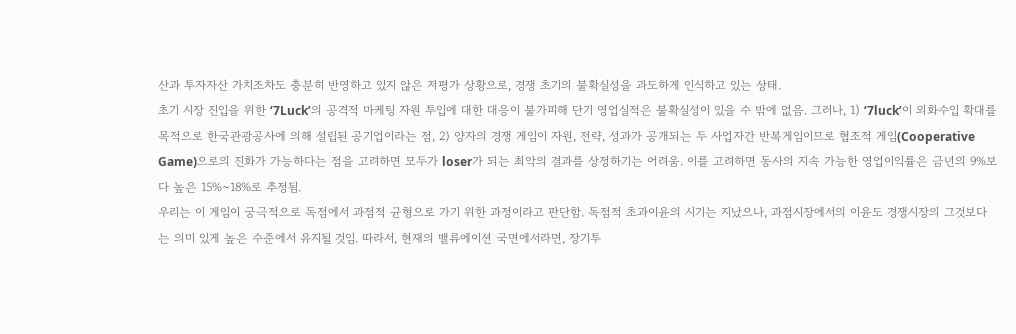산과 투자자산 가치조차도 충분히 반영하고 있지 않은 저평가 상황으로, 경쟁 초기의 불확실성을 과도하게 인식하고 있는 상태.
초기 시장 진입을 위한 ‘7Luck’의 공격적 마케팅 자원 투입에 대한 대응이 불가피해 단기 영업실적은 불확실성이 있을 수 밖에 없음. 그러나, 1) ‘7luck’이 외화수입 확대를 목적으로 한국관광공사에 의해 설립된 공기업이라는 점, 2) 양자의 경쟁 게임이 자원, 전략, 성과가 공개되는 두 사업자간 반복게임이므로 협조적 게임(Cooperative Game)으로의 진화가 가능하다는 점을 고려하면 모두가 loser가 되는 최악의 결과를 상정하기는 어려움. 이를 고려하면 동사의 지속 가능한 영업이익률은 금년의 9%보다 높은 15%~18%로 추정됨.
우리는 이 게임이 궁극적으로 독점에서 과점적 균형으로 가기 위한 과정이라고 판단함. 독점적 초과이윤의 시기는 지났으나, 과점시장에서의 이윤도 경쟁시장의 그것보다는 의미 있게 높은 수준에서 유지될 것임. 따라서, 현재의 밸류에이션 국면에서라면, 장기투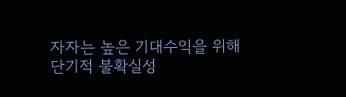자자는 높은 기대수익을 위해 단기적 불확실성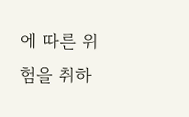에 따른 위험을 취하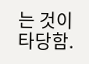는 것이 타당함.